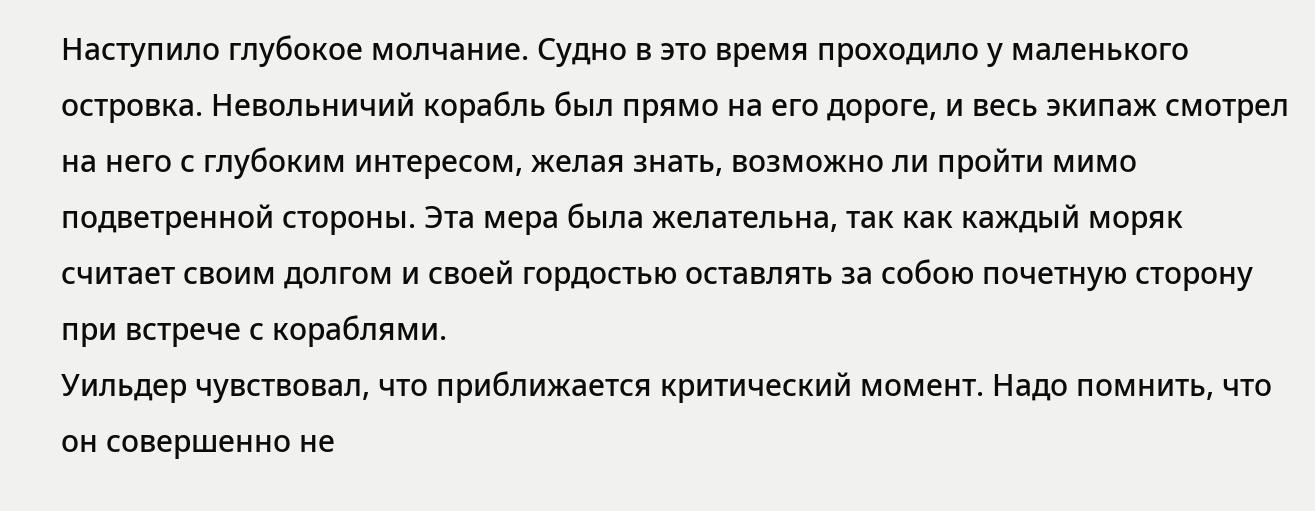Наступило глубокое молчание. Судно в это время проходило у маленького островка. Невольничий корабль был прямо на его дороге, и весь экипаж смотрел на него с глубоким интересом, желая знать, возможно ли пройти мимо подветренной стороны. Эта мера была желательна, так как каждый моряк считает своим долгом и своей гордостью оставлять за собою почетную сторону при встрече с кораблями.
Уильдер чувствовал, что приближается критический момент. Надо помнить, что он совершенно не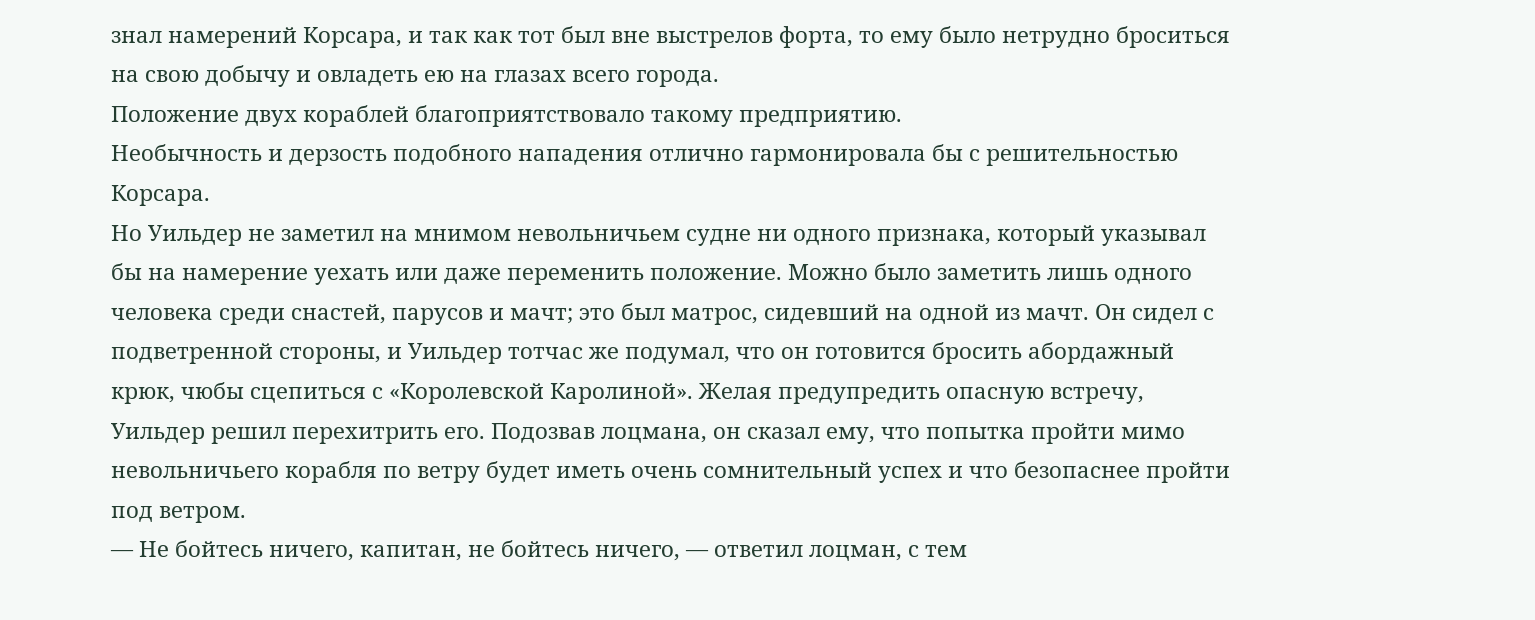знал намерений Корсара, и так как тот был вне выстрелов форта, то ему было нетрудно броситься на свою добычу и овладеть ею на глазах всего города.
Положение двух кораблей благоприятствовало такому предприятию.
Необычность и дерзость подобного нападения отлично гармонировала бы с решительностью Корсара.
Но Уильдер не заметил на мнимом невольничьем судне ни одного признака, который указывал бы на намерение уехать или даже переменить положение. Можно было заметить лишь одного человека среди снастей, парусов и мачт; это был матрос, сидевший на одной из мачт. Он сидел с подветренной стороны, и Уильдер тотчас же подумал, что он готовится бросить абордажный крюк, чюбы сцепиться с «Королевской Каролиной». Желая предупредить опасную встречу, Уильдер решил перехитрить его. Подозвав лоцмана, он сказал ему, что попытка пройти мимо невольничьего корабля по ветру будет иметь очень сомнительный успех и что безопаснее пройти под ветром.
— Не бойтесь ничего, капитан, не бойтесь ничего, — ответил лоцман, с тем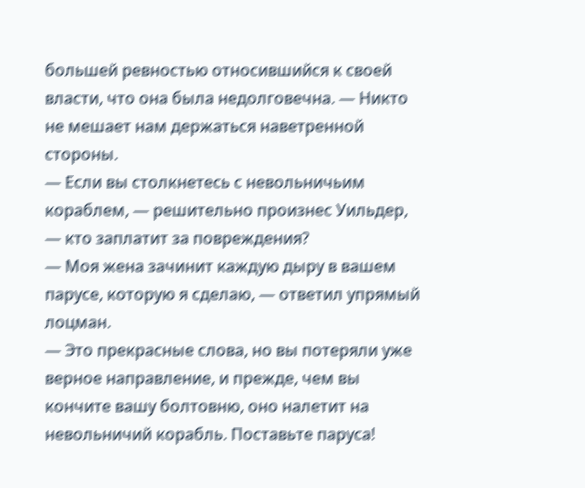большей ревностью относившийся к своей власти, что она была недолговечна. — Никто не мешает нам держаться наветренной стороны.
— Если вы столкнетесь с невольничьим кораблем, — решительно произнес Уильдер, — кто заплатит за повреждения?
— Моя жена зачинит каждую дыру в вашем парусе, которую я сделаю, — ответил упрямый лоцман.
— Это прекрасные слова, но вы потеряли уже верное направление, и прежде, чем вы кончите вашу болтовню, оно налетит на невольничий корабль. Поставьте паруса!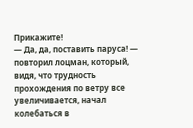Прикажите!
— Да, да, поставить паруса! — повторил лоцман, который, видя, что трудность прохождения по ветру все увеличивается, начал колебаться в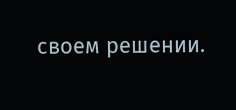своем решении.